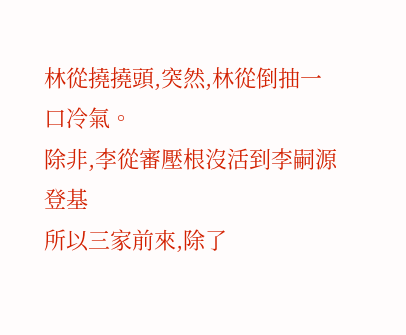林從撓撓頭,突然,林從倒抽一口冷氣。
除非,李從審壓根沒活到李嗣源登基
所以三家前來,除了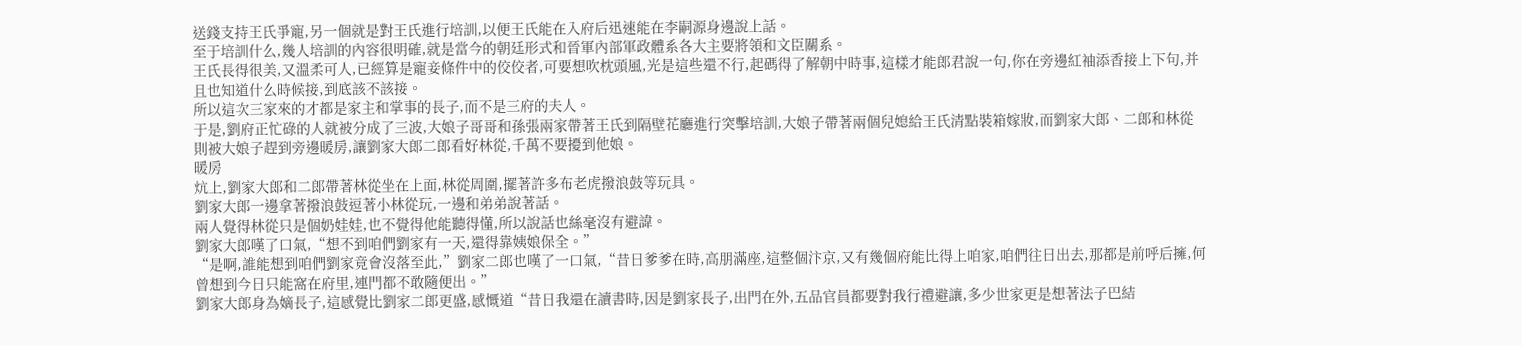送錢支持王氏爭寵,另一個就是對王氏進行培訓,以便王氏能在入府后迅速能在李嗣源身邊說上話。
至于培訓什么,幾人培訓的內容很明確,就是當今的朝廷形式和晉軍內部軍政體系各大主要將領和文臣關系。
王氏長得很美,又溫柔可人,已經算是寵妾條件中的佼佼者,可要想吹枕頭風,光是這些還不行,起碼得了解朝中時事,這樣才能郎君說一句,你在旁邊紅袖添香接上下句,并且也知道什么時候接,到底該不該接。
所以這次三家來的才都是家主和掌事的長子,而不是三府的夫人。
于是,劉府正忙碌的人就被分成了三波,大娘子哥哥和孫張兩家帶著王氏到隔壁花廳進行突擊培訓,大娘子帶著兩個兒媳給王氏清點裝箱嫁妝,而劉家大郎、二郎和林從則被大娘子趕到旁邊暖房,讓劉家大郎二郎看好林從,千萬不要擾到他娘。
暖房
炕上,劉家大郎和二郎帶著林從坐在上面,林從周圍,擺著許多布老虎撥浪鼓等玩具。
劉家大郎一邊拿著撥浪鼓逗著小林從玩,一邊和弟弟說著話。
兩人覺得林從只是個奶娃娃,也不覺得他能聽得懂,所以說話也絲毫沒有避諱。
劉家大郎嘆了口氣,“想不到咱們劉家有一天,還得靠姨娘保全。”
“是啊,誰能想到咱們劉家竟會沒落至此,”劉家二郎也嘆了一口氣,“昔日爹爹在時,高朋滿座,這整個汴京,又有幾個府能比得上咱家,咱們往日出去,那都是前呼后擁,何曾想到今日只能窩在府里,連門都不敢隨便出。”
劉家大郎身為嫡長子,這感覺比劉家二郎更盛,感慨道“昔日我還在讀書時,因是劉家長子,出門在外,五品官員都要對我行禮避讓,多少世家更是想著法子巴結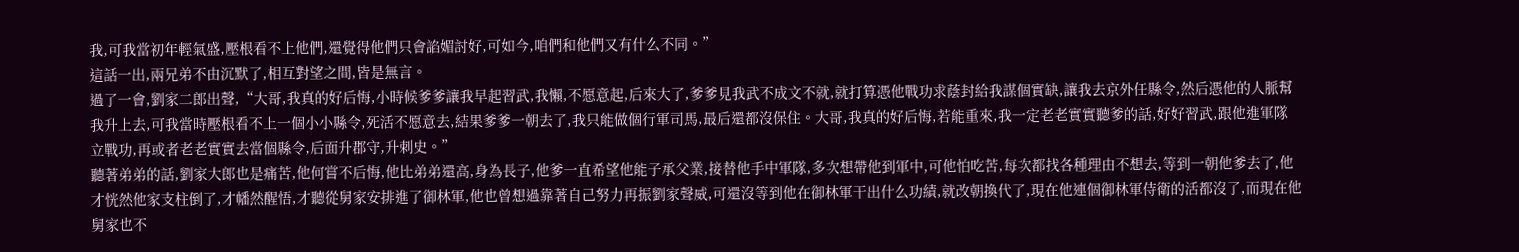我,可我當初年輕氣盛,壓根看不上他們,還覺得他們只會諂媚討好,可如今,咱們和他們又有什么不同。”
這話一出,兩兄弟不由沉默了,相互對望之間,皆是無言。
過了一會,劉家二郎出聲,“大哥,我真的好后悔,小時候爹爹讓我早起習武,我懶,不愿意起,后來大了,爹爹見我武不成文不就,就打算憑他戰功求蔭封給我謀個實缺,讓我去京外任縣令,然后憑他的人脈幫我升上去,可我當時壓根看不上一個小小縣令,死活不愿意去,結果爹爹一朝去了,我只能做個行軍司馬,最后還都沒保住。大哥,我真的好后悔,若能重來,我一定老老實實聽爹的話,好好習武,跟他進軍隊立戰功,再或者老老實實去當個縣令,后面升郡守,升刺史。”
聽著弟弟的話,劉家大郎也是痛苦,他何嘗不后悔,他比弟弟還高,身為長子,他爹一直希望他能子承父業,接替他手中軍隊,多次想帶他到軍中,可他怕吃苦,每次都找各種理由不想去,等到一朝他爹去了,他才恍然他家支柱倒了,才幡然醒悟,才聽從舅家安排進了御林軍,他也曾想過靠著自己努力再振劉家聲威,可還沒等到他在御林軍干出什么功績,就改朝換代了,現在他連個御林軍侍衛的活都沒了,而現在他舅家也不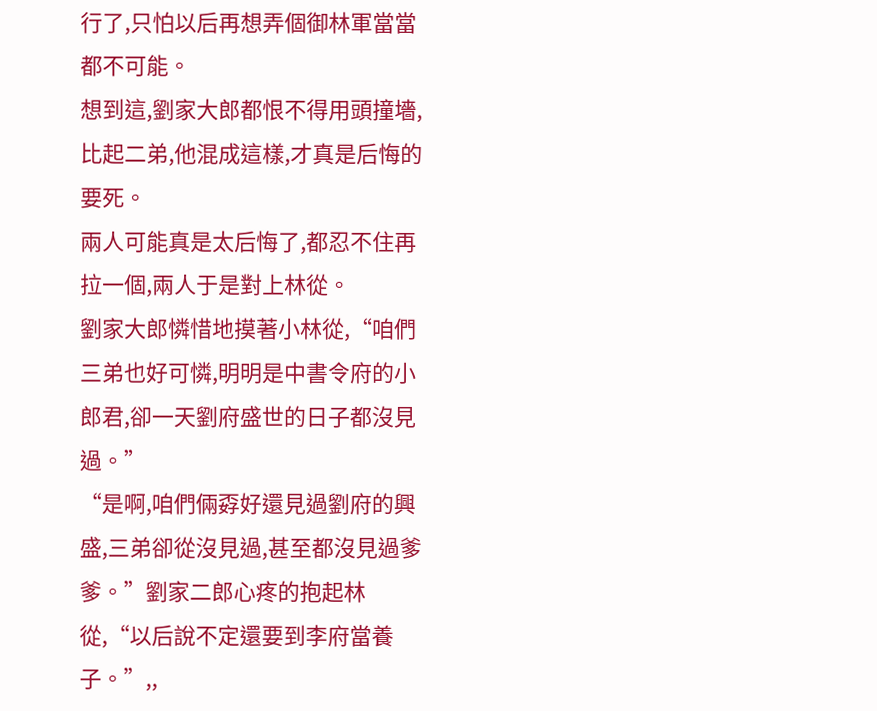行了,只怕以后再想弄個御林軍當當都不可能。
想到這,劉家大郎都恨不得用頭撞墻,比起二弟,他混成這樣,才真是后悔的要死。
兩人可能真是太后悔了,都忍不住再拉一個,兩人于是對上林從。
劉家大郎憐惜地摸著小林從,“咱們三弟也好可憐,明明是中書令府的小郎君,卻一天劉府盛世的日子都沒見過。”
“是啊,咱們倆孬好還見過劉府的興盛,三弟卻從沒見過,甚至都沒見過爹爹。”劉家二郎心疼的抱起林從,“以后說不定還要到李府當養子。”,,